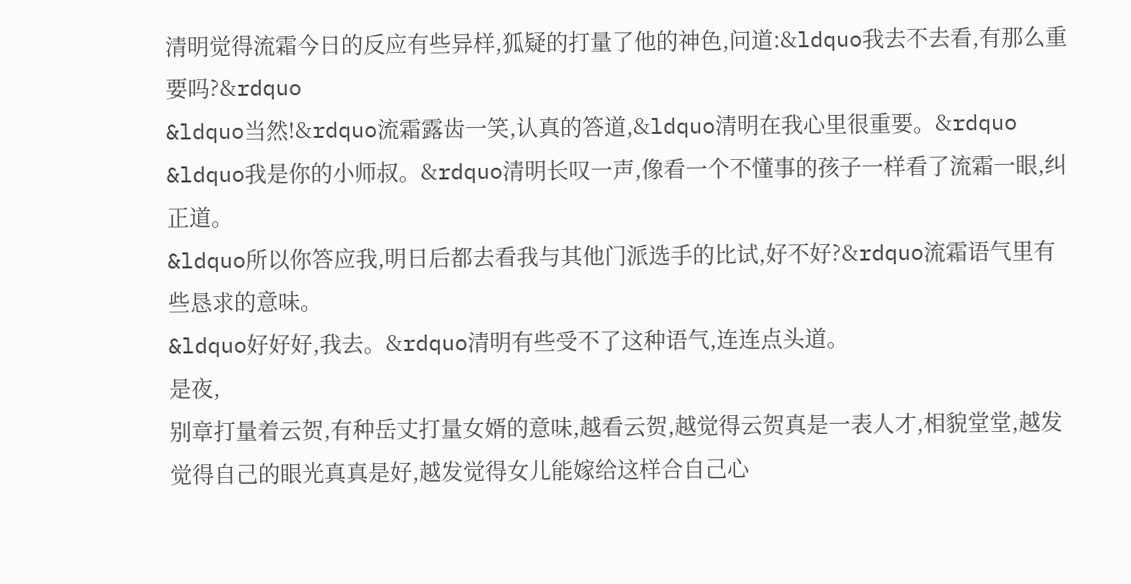清明觉得流霜今日的反应有些异样,狐疑的打量了他的神色,问道:&ldquo我去不去看,有那么重要吗?&rdquo
&ldquo当然!&rdquo流霜露齿一笑,认真的答道,&ldquo清明在我心里很重要。&rdquo
&ldquo我是你的小师叔。&rdquo清明长叹一声,像看一个不懂事的孩子一样看了流霜一眼,纠正道。
&ldquo所以你答应我,明日后都去看我与其他门派选手的比试,好不好?&rdquo流霜语气里有些恳求的意味。
&ldquo好好好,我去。&rdquo清明有些受不了这种语气,连连点头道。
是夜,
别章打量着云贺,有种岳丈打量女婿的意味,越看云贺,越觉得云贺真是一表人才,相貌堂堂,越发觉得自己的眼光真真是好,越发觉得女儿能嫁给这样合自己心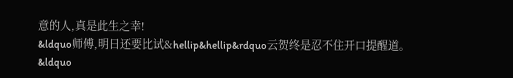意的人,真是此生之幸!
&ldquo师傅,明日还要比试&hellip&hellip&rdquo云贺终是忍不住开口提醒道。
&ldquo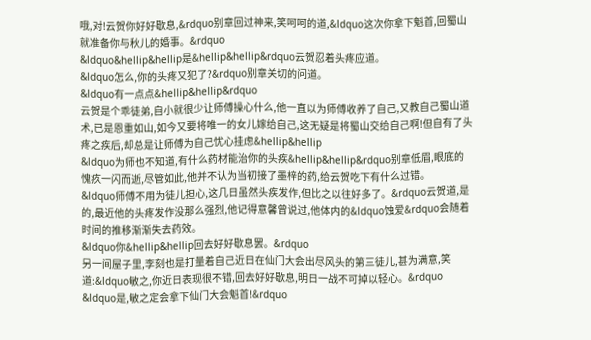哦,对!云贺你好好歇息,&rdquo别章回过神来,笑呵呵的道,&ldquo这次你拿下魁首,回蜀山就准备你与秋儿的婚事。&rdquo
&ldquo&hellip&hellip是&hellip&hellip&rdquo云贺忍着头疼应道。
&ldquo怎么,你的头疼又犯了?&rdquo别章关切的问道。
&ldquo有一点点&hellip&hellip&rdquo
云贺是个乖徒弟,自小就很少让师傅操心什么,他一直以为师傅收养了自己,又教自己蜀山道术,已是恩重如山,如今又要将唯一的女儿嫁给自己,这无疑是将蜀山交给自己啊!但自有了头疼之疾后,却总是让师傅为自己忧心挂虑&hellip&hellip
&ldquo为师也不知道,有什么药材能治你的头疾&hellip&hellip&rdquo别章低眉,眼底的愧疚一闪而逝,尽管如此,他并不认为当初接了墨梓的药,给云贺吃下有什么过错。
&ldquo师傅不用为徒儿担心,这几日虽然头疾发作,但比之以往好多了。&rdquo云贺道,是的,最近他的头疼发作没那么强烈,他记得意馨曾说过,他体内的&ldquo蚀爱&rdquo会随着时间的推移渐渐失去药效。
&ldquo你&hellip&hellip回去好好歇息罢。&rdquo
另一间屋子里,李刻也是打量着自己近日在仙门大会出尽风头的第三徒儿,甚为满意,笑道:&ldquo敏之,你近日表现很不错,回去好好歇息,明日一战不可掉以轻心。&rdquo
&ldquo是,敏之定会拿下仙门大会魁首!&rdquo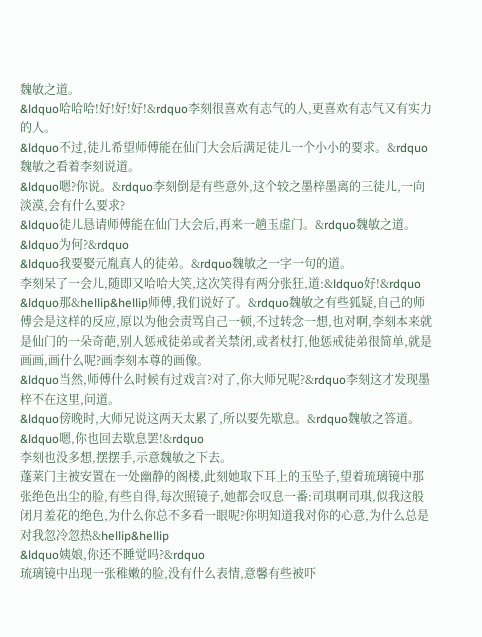魏敏之道。
&ldquo哈哈哈!好!好!好!&rdquo李刻很喜欢有志气的人,更喜欢有志气又有实力的人。
&ldquo不过,徒儿希望师傅能在仙门大会后满足徒儿一个小小的要求。&rdquo魏敏之看着李刻说道。
&ldquo嗯?你说。&rdquo李刻倒是有些意外,这个较之墨梓墨离的三徒儿,一向淡漠,会有什么要求?
&ldquo徒儿恳请师傅能在仙门大会后,再来一趟玉虚门。&rdquo魏敏之道。
&ldquo为何?&rdquo
&ldquo我要娶元胤真人的徒弟。&rdquo魏敏之一字一句的道。
李刻呆了一会儿,随即又哈哈大笑,这次笑得有两分张狂,道:&ldquo好!&rdquo
&ldquo那&hellip&hellip师傅,我们说好了。&rdquo魏敏之有些狐疑,自己的师傅会是这样的反应,原以为他会责骂自己一顿,不过转念一想,也对啊,李刻本来就是仙门的一朵奇葩,别人惩戒徒弟或者关禁闭,或者杖打,他惩戒徒弟很简单,就是画画,画什么呢?画李刻本尊的画像。
&ldquo当然,师傅什么时候有过戏言?对了,你大师兄呢?&rdquo李刻这才发现墨梓不在这里,问道。
&ldquo傍晚时,大师兄说这两天太累了,所以要先歇息。&rdquo魏敏之答道。
&ldquo嗯,你也回去歇息罢!&rdquo
李刻也没多想,摆摆手,示意魏敏之下去。
蓬莱门主被安置在一处幽静的阁楼,此刻她取下耳上的玉坠子,望着琉璃镜中那张绝色出尘的脸,有些自得,每次照镜子,她都会叹息一番:司琪啊司琪,似我这般闭月羞花的绝色,为什么你总不多看一眼呢?你明知道我对你的心意,为什么总是对我忽冷忽热&hellip&hellip
&ldquo姨娘,你还不睡觉吗?&rdquo
琉璃镜中出现一张稚嫩的脸,没有什么表情,意馨有些被吓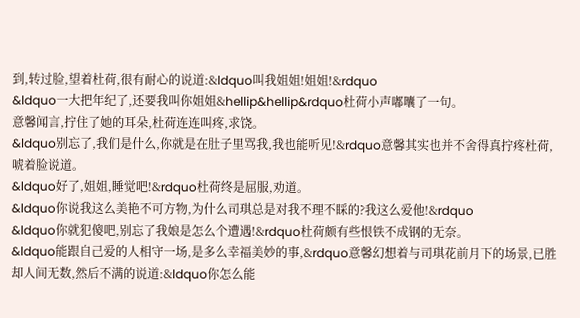到,转过脸,望着杜荷,很有耐心的说道:&ldquo叫我姐姐!姐姐!&rdquo
&ldquo一大把年纪了,还要我叫你姐姐&hellip&hellip&rdquo杜荷小声嘟囔了一句。
意馨闻言,拧住了她的耳朵,杜荷连连叫疼,求饶。
&ldquo别忘了,我们是什么,你就是在肚子里骂我,我也能听见!&rdquo意馨其实也并不舍得真拧疼杜荷,唬着脸说道。
&ldquo好了,姐姐,睡觉吧!&rdquo杜荷终是屈服,劝道。
&ldquo你说我这么美艳不可方物,为什么司琪总是对我不理不睬的?我这么爱他!&rdquo
&ldquo你就犯傻吧,别忘了我娘是怎么个遭遇!&rdquo杜荷颇有些恨铁不成钢的无奈。
&ldquo能跟自己爱的人相守一场,是多么幸福美妙的事,&rdquo意馨幻想着与司琪花前月下的场景,已胜却人间无数,然后不满的说道:&ldquo你怎么能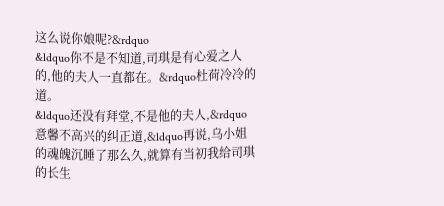这么说你娘呢?&rdquo
&ldquo你不是不知道,司琪是有心爱之人的,他的夫人一直都在。&rdquo杜荷冷冷的道。
&ldquo还没有拜堂,不是他的夫人,&rdquo意馨不高兴的纠正道,&ldquo再说,乌小姐的魂魄沉睡了那么久,就算有当初我给司琪的长生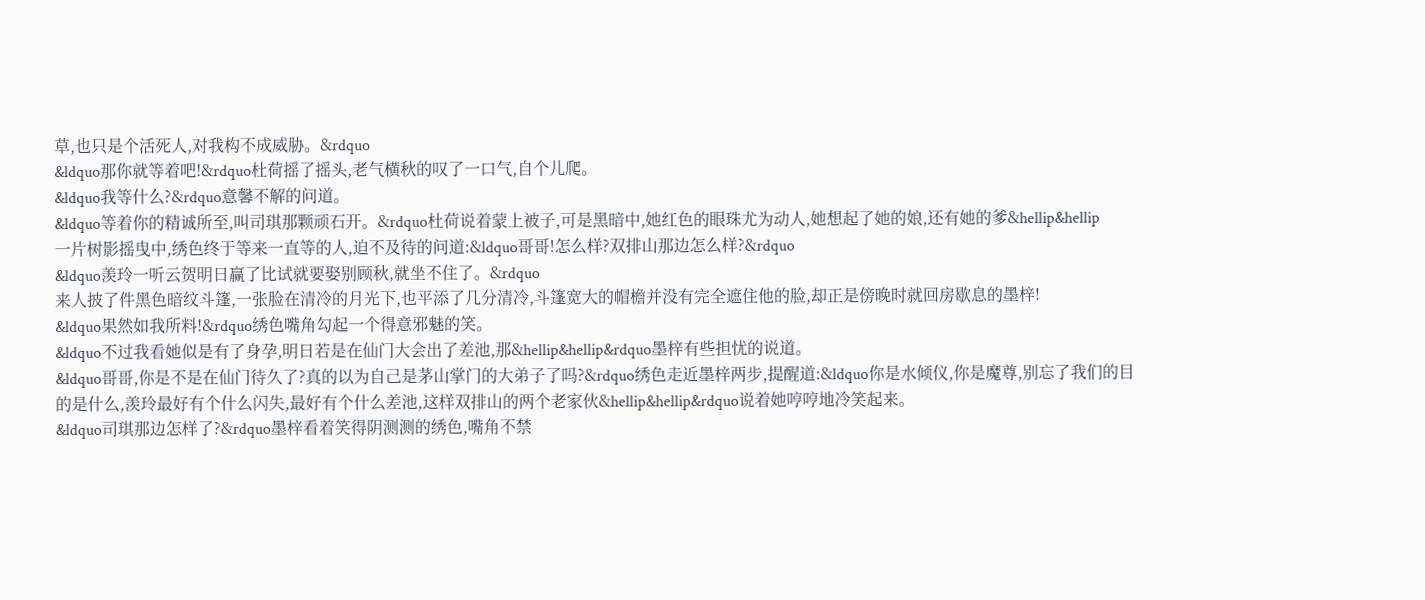草,也只是个活死人,对我构不成威胁。&rdquo
&ldquo那你就等着吧!&rdquo杜荷摇了摇头,老气横秋的叹了一口气,自个儿爬。
&ldquo我等什么?&rdquo意馨不解的问道。
&ldquo等着你的精诚所至,叫司琪那颗顽石开。&rdquo杜荷说着蒙上被子,可是黑暗中,她红色的眼珠尤为动人,她想起了她的娘,还有她的爹&hellip&hellip
一片树影摇曳中,绣色终于等来一直等的人,迫不及待的问道:&ldquo哥哥!怎么样?双排山那边怎么样?&rdquo
&ldquo羡玲一听云贺明日赢了比试就要娶别顾秋,就坐不住了。&rdquo
来人披了件黑色暗纹斗篷,一张脸在清冷的月光下,也平添了几分清冷,斗篷宽大的帽檐并没有完全遮住他的脸,却正是傍晚时就回房歇息的墨梓!
&ldquo果然如我所料!&rdquo绣色嘴角勾起一个得意邪魅的笑。
&ldquo不过我看她似是有了身孕,明日若是在仙门大会出了差池,那&hellip&hellip&rdquo墨梓有些担忧的说道。
&ldquo哥哥,你是不是在仙门待久了?真的以为自己是茅山掌门的大弟子了吗?&rdquo绣色走近墨梓两步,提醒道:&ldquo你是水倾仪,你是魔尊,别忘了我们的目的是什么,羡玲最好有个什么闪失,最好有个什么差池,这样双排山的两个老家伙&hellip&hellip&rdquo说着她哼哼地冷笑起来。
&ldquo司琪那边怎样了?&rdquo墨梓看着笑得阴测测的绣色,嘴角不禁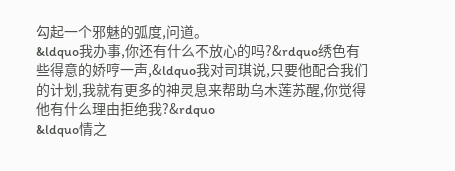勾起一个邪魅的弧度,问道。
&ldquo我办事,你还有什么不放心的吗?&rdquo绣色有些得意的娇哼一声,&ldquo我对司琪说,只要他配合我们的计划,我就有更多的神灵息来帮助乌木莲苏醒,你觉得他有什么理由拒绝我?&rdquo
&ldquo情之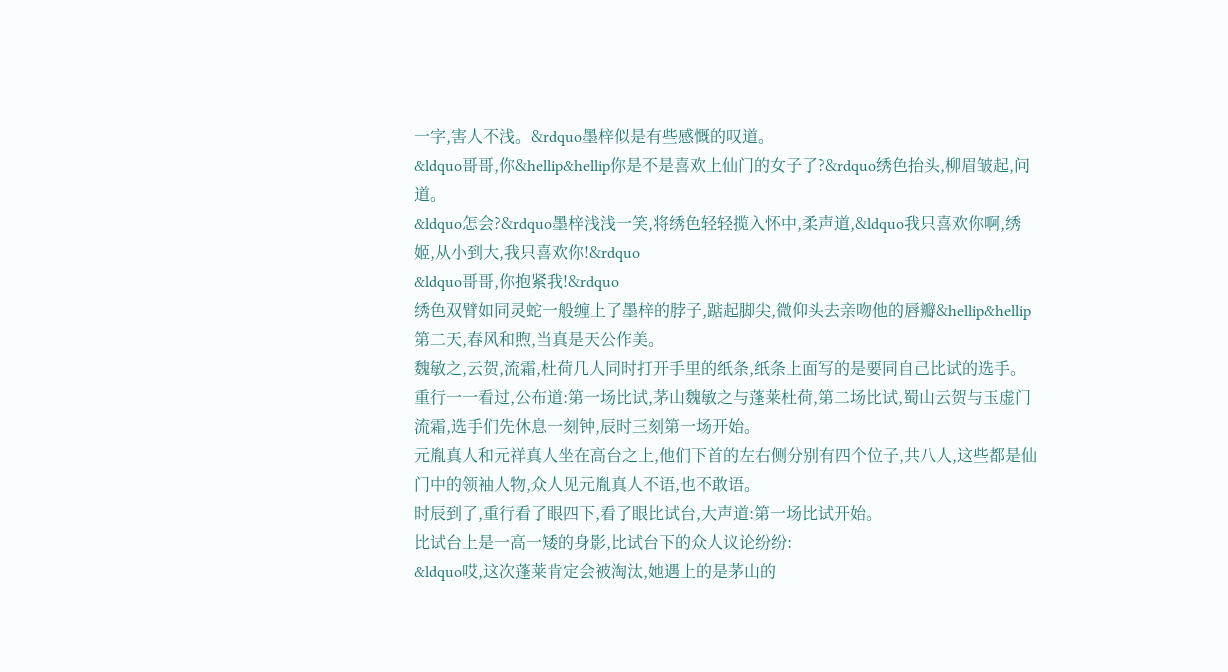一字,害人不浅。&rdquo墨梓似是有些感慨的叹道。
&ldquo哥哥,你&hellip&hellip你是不是喜欢上仙门的女子了?&rdquo绣色抬头,柳眉皱起,问道。
&ldquo怎会?&rdquo墨梓浅浅一笑,将绣色轻轻揽入怀中,柔声道,&ldquo我只喜欢你啊,绣姬,从小到大,我只喜欢你!&rdquo
&ldquo哥哥,你抱紧我!&rdquo
绣色双臂如同灵蛇一般缠上了墨梓的脖子,踮起脚尖,微仰头去亲吻他的唇瓣&hellip&hellip
第二天,春风和煦,当真是天公作美。
魏敏之,云贺,流霜,杜荷几人同时打开手里的纸条,纸条上面写的是要同自己比试的选手。
重行一一看过,公布道:第一场比试,茅山魏敏之与蓬莱杜荷,第二场比试,蜀山云贺与玉虚门流霜,选手们先休息一刻钟,辰时三刻第一场开始。
元胤真人和元祥真人坐在高台之上,他们下首的左右侧分别有四个位子,共八人,这些都是仙门中的领袖人物,众人见元胤真人不语,也不敢语。
时辰到了,重行看了眼四下,看了眼比试台,大声道:第一场比试开始。
比试台上是一高一矮的身影,比试台下的众人议论纷纷:
&ldquo哎,这次蓬莱肯定会被淘汰,她遇上的是茅山的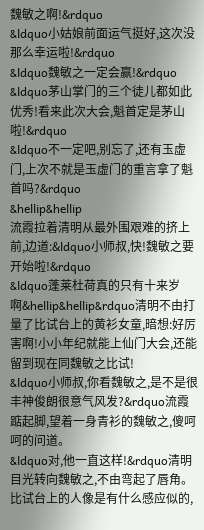魏敏之啊!&rdquo
&ldquo小姑娘前面运气挺好,这次没那么幸运啦!&rdquo
&ldquo魏敏之一定会赢!&rdquo
&ldquo茅山掌门的三个徒儿都如此优秀!看来此次大会,魁首定是茅山啦!&rdquo
&ldquo不一定吧,别忘了,还有玉虚门,上次不就是玉虚门的重言拿了魁首吗?&rdquo
&hellip&hellip
流霞拉着清明从最外围艰难的挤上前,边道:&ldquo小师叔,快!魏敏之要开始啦!&rdquo
&ldquo蓬莱杜荷真的只有十来岁啊&hellip&hellip&rdquo清明不由打量了比试台上的黄衫女童,暗想:好厉害啊!小小年纪就能上仙门大会,还能留到现在同魏敏之比试!
&ldquo小师叔,你看魏敏之,是不是很丰神俊朗很意气风发?&rdquo流霞踮起脚,望着一身青衫的魏敏之,傻呵呵的问道。
&ldquo对,他一直这样!&rdquo清明目光转向魏敏之,不由弯起了唇角。
比试台上的人像是有什么感应似的,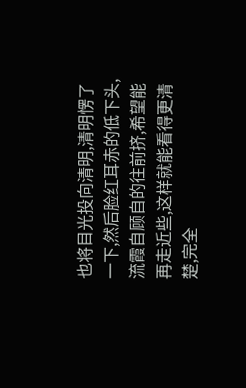也将目光投向清明,清明愣了一下,然后脸红耳赤的低下头,流霞自顾自的往前挤,希望能再走近些,这样就能看得更清楚,完全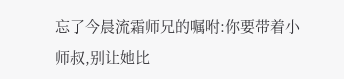忘了今晨流霜师兄的嘱咐:你要带着小师叔,别让她比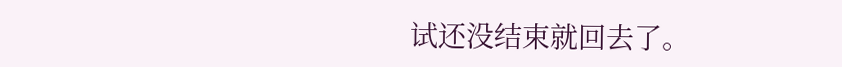试还没结束就回去了。